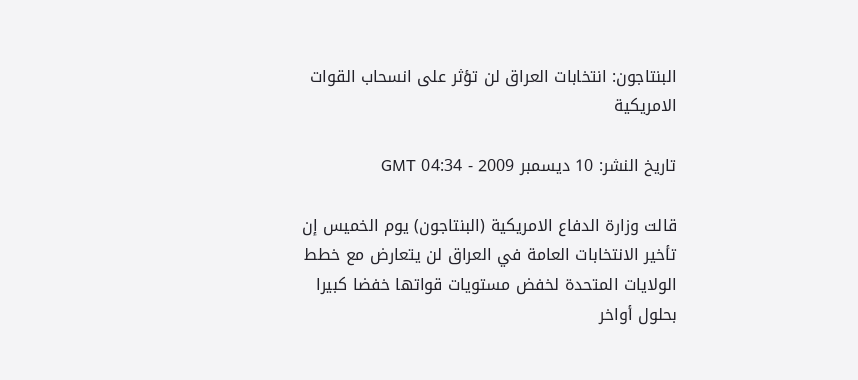البنتاجون: انتخابات العراق لن تؤثر على انسحاب القوات الامريكية

تاريخ النشر: 10 ديسمبر 2009 - 04:34 GMT

قالت وزارة الدفاع الامريكية (البنتاجون) يوم الخميس إن تأخير الانتخابات العامة في العراق لن يتعارض مع خطط الولايات المتحدة لخفض مستويات قواتها خفضا كبيرا بحلول أواخر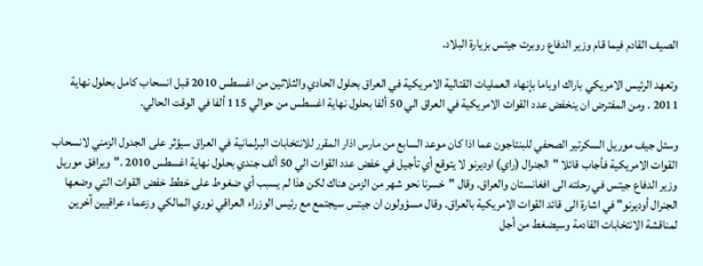الصيف القادم فيما قام وزير الدفاع روبرت جيتس بزيارة البلاد.

وتعهد الرئيس الامريكي باراك اوباما بإنهاء العمليات القتالية الامريكية في العراق بحلول الحادي والثلاثين من اغسطس 2010 قبل انسحاب كامل بحلول نهاية 2011 . ومن المفترض ان ينخفض عدد القوات الامريكية في العراق الي 50 ألفا بحلول نهاية اغسطس من حوالي 115 ألفا في الوقت الحالي.

وسئل جيف موريل السكرتير الصحفي للبنتاجون عما اذا كان موعد السابع من مارس اذار المقرر للانتخابات البرلمانية في العراق سيؤثر على الجدول الزمني لانسحاب القوات الامريكية فأجاب قائلا "الجنرال (راي) اوديرنو لا يتوقع أي تأجيل في خفض عدد القوات الي 50 ألف جندي بحلول نهاية اغسطس 2010 ."ويرافق موريل وزير الدفاع جيتس في رحلته الى افغانستان والعراق. وقال "خسرنا نحو شهر من الزمن هناك لكن هذا لم يسبب أي ضغوط على خطط خفض القوات التي وضعها الجنرال أوديرنو" في اشارة الى قائد القوات الامريكية بالعراق. وقال مسؤولون ان جيتس سيجتمع مع رئيس الوزراء العراقي نوري المالكي وزعماء عراقيين آخرين لمناقشة الانتخابات القادمة وسيضغط من أجل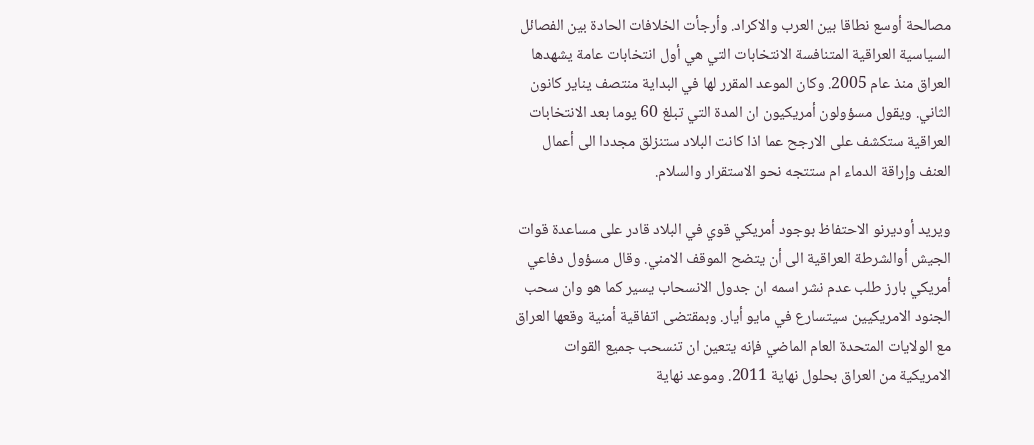مصالحة أوسع نطاقا بين العرب والاكراد. وأرجأت الخلافات الحادة بين الفصائل السياسية العراقية المتنافسة الانتخابات التي هي أول انتخابات عامة يشهدها العراق منذ عام 2005. وكان الموعد المقرر لها في البداية منتصف يناير كانون الثاني. ويقول مسؤولون أمريكيون ان المدة التي تبلغ 60 يوما بعد الانتخابات العراقية ستكشف على الارجح عما اذا كانت البلاد ستنزلق مجددا الى أعمال العنف وإراقة الدماء ام ستتجه نحو الاستقرار والسلام.

ويريد أوديرنو الاحتفاظ بوجود أمريكي قوي في البلاد قادر على مساعدة قوات الجيش أوالشرطة العراقية الى أن يتضح الموقف الامني. وقال مسؤول دفاعي أمريكي بارز طلب عدم نشر اسمه ان جدول الانسحاب يسير كما هو وان سحب الجنود الامريكيين سيتسارع في مايو أيار. وبمقتضى اتفاقية أمنية وقعها العراق مع الولايات المتحدة العام الماضي فإنه يتعين ان تنسحب جميع القوات الامريكية من العراق بحلول نهاية 2011. وموعد نهاية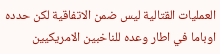العمليات القتالية ليس ضمن الاتفاقية لكن حدده اوباما في اطار وعده للناخبين الامريكيين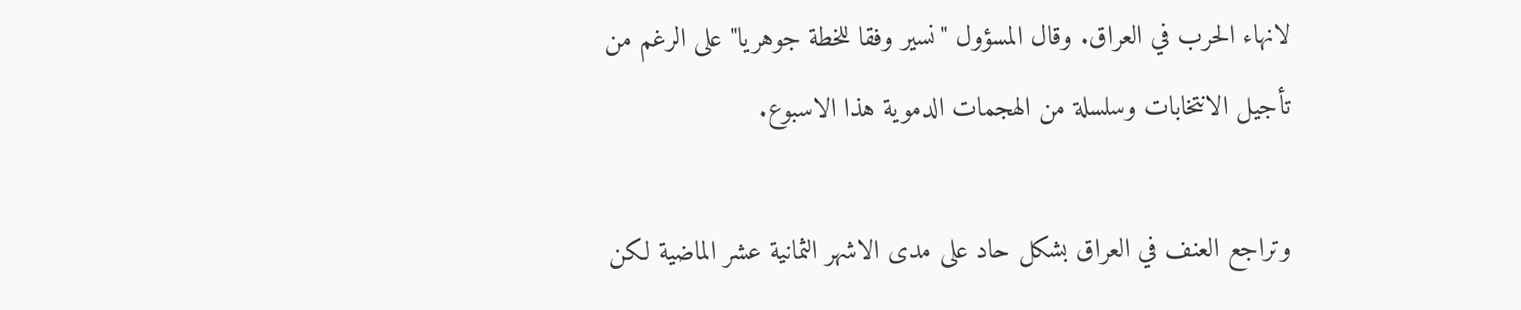لانهاء الحرب في العراق. وقال المسؤول "نسير وفقا للخطة جوهريا" على الرغم من تأجيل الانتخابات وسلسلة من الهجمات الدموية هذا الاسبوع.

وتراجع العنف في العراق بشكل حاد على مدى الاشهر الثمانية عشر الماضية لكن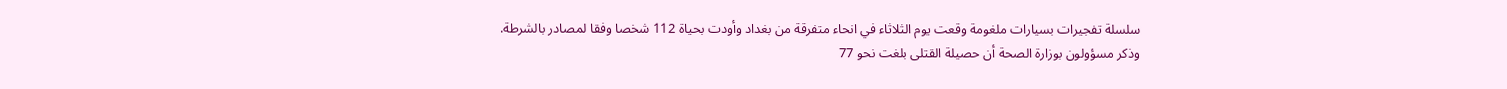سلسلة تفجيرات بسيارات ملغومة وقعت يوم الثلاثاء في انحاء متفرقة من بغداد وأودت بحياة 112 شخصا وفقا لمصادر بالشرطة. وذكر مسؤولون بوزارة الصحة أن حصيلة القتلى بلغت نحو 77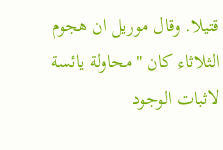قتيلا. وقال موريل ان هجوم الثلاثاء كان "محاولة يائسة لاثبات الوجود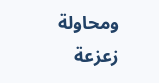ومحاولة زعزعة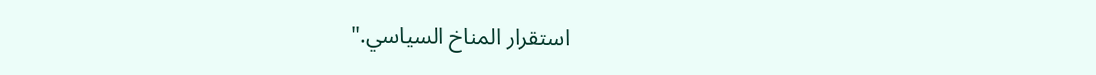استقرار المناخ السياسي."